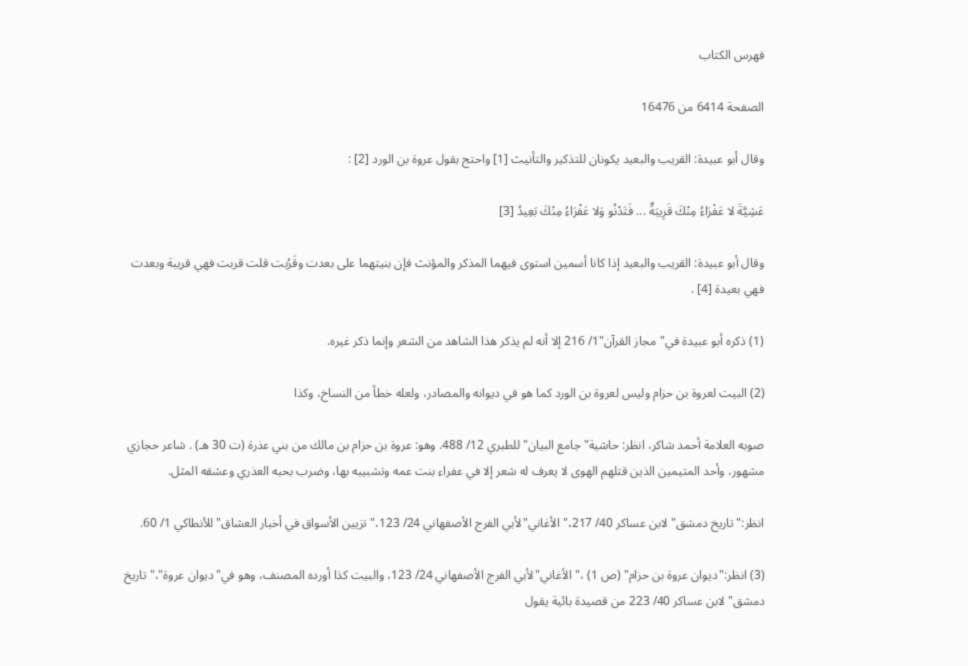فهرس الكتاب

الصفحة 6414 من 16476

وقال أبو عبيدة: القريب والبعيد يكونان للتذكير والتأنيث [1] واحتج بقول عروة بن الورد [2] :

عَشِيَّةَ لا عَفْرَاءُ مِنْكَ قَرِيبَةٌ ... فَتَدْنُو وَلا عَفْرَاءُ مِنْكَ بَعِيدُ [3]

وقال أبو عبيدة: القريب والبعيد إذا كانا أسمين استوى فيهما المذكر والمؤنث فإن بنيتهما على بعدت وقَرُبت قلت قربت فهي قريبة وبعدت فهي بعيدة [4] .

(1) ذكره أبو عبيدة في"مجاز القرآن"1/ 216 إلا أنه لم يذكر هذا الشاهد من الشعر وإنما ذكر غيره.

(2) البيت لعروة بن حزام وليس لعروة بن الورد كما هو في ديوانه والمصادر، ولعله خطأ من النساخ، وكذا

صوبه العلامة أحمد شاكر، انظر: حاشية"جامع البيان"للطبري 12/ 488. وهو: عروة بن حزام بن مالك من بني عذرة (ت 30 هـ) . شاعر حجازي مشهور، وأحد المتيمين الذين قتلهم الهوى لا يعرف له شعر إلا في عفراء بنت عمه وتشبيبه بها، وضرب بحبه العذري وعشقه المثل.

انظر:"تاريخ دمشق"لابن عساكر 40/ 217،"الأغاني"لأبي الفرج الأصفهاني 24/ 123،"تزيين الأسواق في أخبار العشاق"للأنطاكي 1/ 60.

(3) انظر:"ديوان عروة بن حزام" (ص 1) ،"الأغاني"لأبي الفرج الأصفهاني 24/ 123، والبيت كذا أورده المصنف، وهو في"ديوان عروة"،"تاريخ دمشق"لابن عساكر 40/ 223 من قصيدة بائية يقول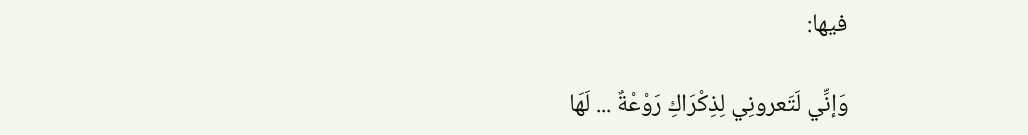فيها:

وَإنِّي لَتَعرونِي لِذِكْرَاكِ رَوْعْةٌ ... لَهَا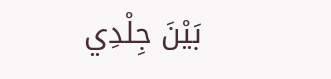بَيْنَ جِلْدِي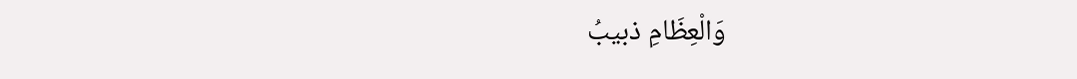وَالْعِظَامِ ذبيبُ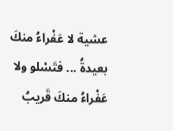عشية لا عَفْراءُ منكَ بعيدةُ ... فتَسْلو ولا عَفْراءُ منكَ قَريبُ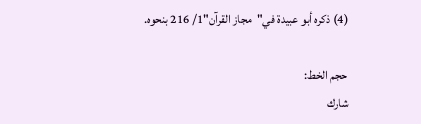(4) ذكره أبو عبيدة في"مجاز القرآن"1/ 216 بنحوه.

حجم الخط:
شارك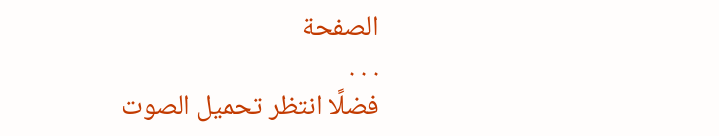الصفحة
. . .
فضلًا انتظر تحميل الصوت